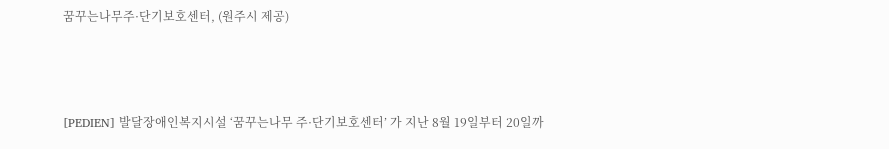꿈꾸는나무주·단기보호센터, (원주시 제공)



[PEDIEN] 발달장애인복지시설 ‘꿈꾸는나무 주·단기보호센터’ 가 지난 8월 19일부터 20일까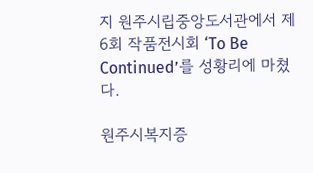지 원주시립중앙도서관에서 제6회 작품전시회 ‘To Be Continued’를 성황리에 마쳤다.

원주시복지증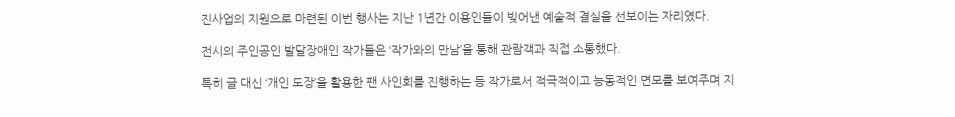진사업의 지원으로 마련된 이번 행사는 지난 1년간 이용인들이 빚어낸 예술적 결실을 선보이는 자리였다.

전시의 주인공인 발달장애인 작가들은 ‘작가와의 만남’을 통해 관람객과 직접 소통했다.

특히 글 대신 ‘개인 도장’을 활용한 팬 사인회를 진행하는 등 작가로서 적극적이고 능동적인 면모를 보여주며 지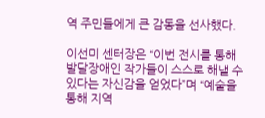역 주민들에게 큰 감동을 선사했다.

이선미 센터장은 “이번 전시를 통해 발달장애인 작가들이 스스로 해낼 수 있다는 자신감을 얻었다”며 “예술을 통해 지역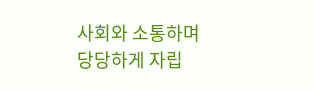사회와 소통하며 당당하게 자립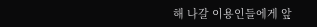해 나갈 이용인들에게 앞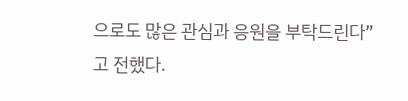으로도 많은 관심과 응원을 부탁드린다”고 전했다.